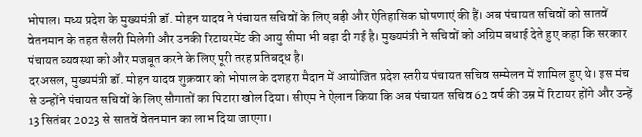भोपाल। मध्य प्रदेश के मुख्यमंत्री डॉ. मोहन यादव ने पंचायत सचिवों के लिए बड़ी और ऐतिहासिक घोषणाएं की हैं। अब पंचायत सचिवों को सातवें वेतनमान के तहत सैलरी मिलेगी और उनकी रिटायरमेंट की आयु सीमा भी बढ़ा दी गई है। मुख्यमंत्री ने सचिवों को अग्रिम बधाई देते हुए कहा कि सरकार पंचायत व्यवस्था को और मजबूत करने के लिए पूरी तरह प्रतिबद्ध है।
दरअसल, मुख्यमंत्री डॉ. मोहन यादव शुक्रवार को भोपाल के दशहरा मैदान में आयोजित प्रदेश स्तरीय पंचायत सचिव सम्मेलन में शामिल हुए थे। इस मंच से उन्होंने पंचायत सचिवों के लिए सौगातों का पिटारा खोल दिया। सीएम ने ऐलान किया कि अब पंचायत सचिव 62 वर्ष की उम्र में रिटायर होंगे और उन्हें 13 सितंबर 2023 से सातवें वेतनमान का लाभ दिया जाएगा।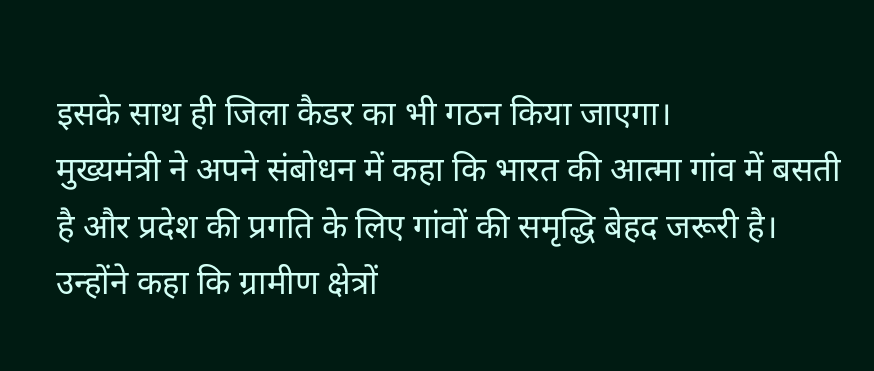इसके साथ ही जिला कैडर का भी गठन किया जाएगा।
मुख्यमंत्री ने अपने संबोधन में कहा कि भारत की आत्मा गांव में बसती है और प्रदेश की प्रगति के लिए गांवों की समृद्धि बेहद जरूरी है। उन्होंने कहा कि ग्रामीण क्षेत्रों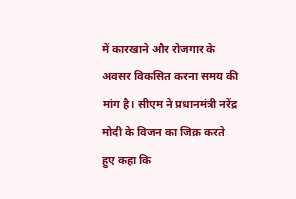में कारखाने और रोजगार के अवसर विकसित करना समय की मांग है। सीएम ने प्रधानमंत्री नरेंद्र मोदी के विजन का जिक्र करते हुए कहा कि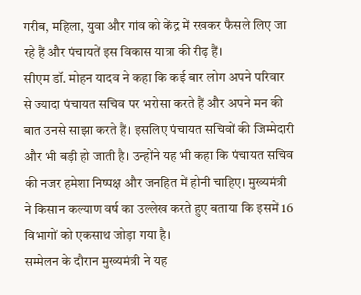गरीब, महिला, युवा और गांव को केंद्र में रखकर फैसले लिए जा रहे हैं और पंचायतें इस विकास यात्रा की रीढ़ हैं।
सीएम डॉ. मोहन यादव ने कहा कि कई बार लोग अपने परिवार से ज्यादा पंचायत सचिव पर भरोसा करते हैं और अपने मन की बात उनसे साझा करते हैं। इसलिए पंचायत सचिवों की जिम्मेदारी और भी बड़ी हो जाती है। उन्होंने यह भी कहा कि पंचायत सचिव की नजर हमेशा निष्पक्ष और जनहित में होनी चाहिए। मुख्यमंत्री ने किसान कल्याण वर्ष का उल्लेख करते हुए बताया कि इसमें 16 विभागों को एकसाथ जोड़ा गया है।
सम्मेलन के दौरान मुख्यमंत्री ने यह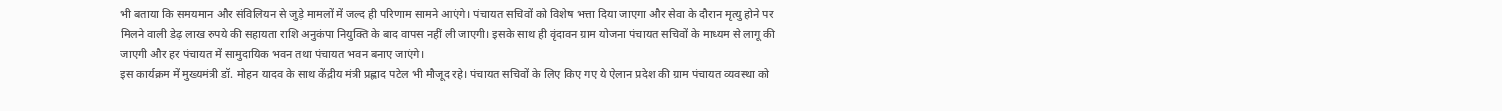भी बताया कि समयमान और संविलियन से जुड़े मामलों में जल्द ही परिणाम सामने आएंगे। पंचायत सचिवों को विशेष भत्ता दिया जाएगा और सेवा के दौरान मृत्यु होने पर मिलने वाली डेढ़ लाख रुपये की सहायता राशि अनुकंपा नियुक्ति के बाद वापस नहीं ली जाएगी। इसके साथ ही वृंदावन ग्राम योजना पंचायत सचिवों के माध्यम से लागू की जाएगी और हर पंचायत में सामुदायिक भवन तथा पंचायत भवन बनाए जाएंगे।
इस कार्यक्रम में मुख्यमंत्री डॉ. मोहन यादव के साथ केंद्रीय मंत्री प्रह्लाद पटेल भी मौजूद रहे। पंचायत सचिवों के लिए किए गए ये ऐलान प्रदेश की ग्राम पंचायत व्यवस्था को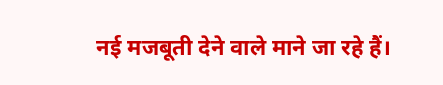नई मजबूती देने वाले माने जा रहे हैं।